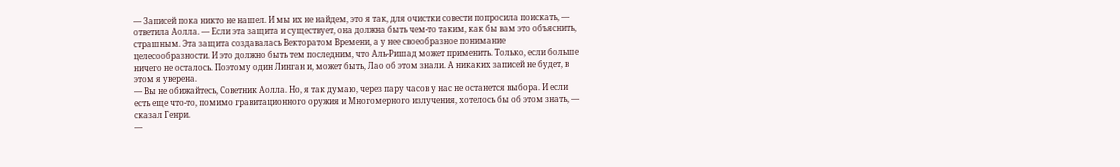— Записей пока никто не нашел. И мы их не найдем, это я так, для очистки совести попросила поискать, — ответила Аолла. — Если эта защита и существует, она должна быть чем-то таким, как бы вам это объяснить, страшным. Эта защита создавалась Векторатом Времени, а у нее своеобразное понимание целесообразности. И это должно быть тем последним, что Аль-Ришад может применить. Только, если больше ничего не осталось. Поэтому один Линган и, может быть, Лао об этом знали. А никаких записей не будет, в этом я уверена.
— Вы не обижайтесь, Советник Аолла. Но, я так думаю, через пару часов у нас не останется выбора. И если есть еще что-то, помимо гравитационного оружия и Многомерного излучения, хотелось бы об этом знать, — сказал Генри.
—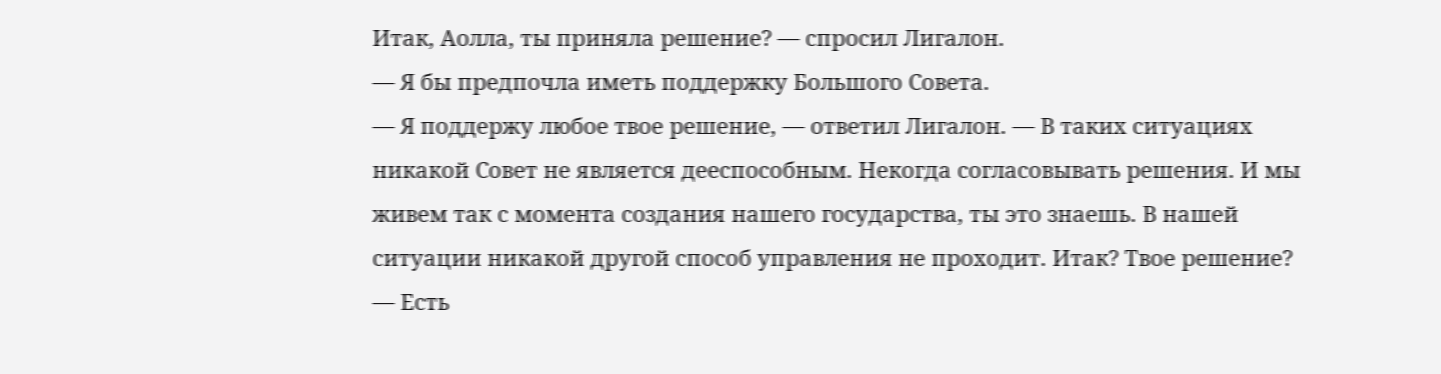Итак, Аолла, ты приняла решение? — спросил Лигалон.
— Я бы предпочла иметь поддержку Большого Совета.
— Я поддержу любое твое решение, — ответил Лигалон. — В таких ситуациях никакой Совет не является дееспособным. Некогда согласовывать решения. И мы живем так с момента создания нашего государства, ты это знаешь. В нашей ситуации никакой другой способ управления не проходит. Итак? Твое решение?
— Есть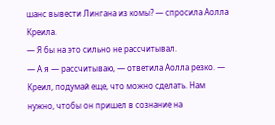шанс вывести Лингана из комы? — спросила Аолла Креила.
— Я бы на это сильно не рассчитывал.
— А я — рассчитываю, — ответила Аолла резко. — Креил, подумай еще, что можно сделать. Нам нужно, чтобы он пришел в сознание на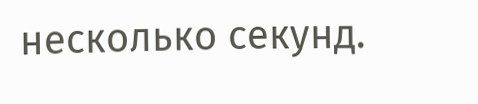несколько секунд.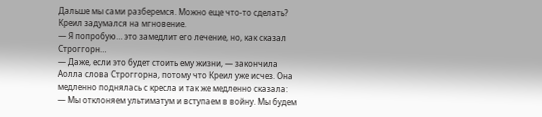Дальше мы сами разберемся. Можно еще что-то сделать?
Креил задумался на мгновение.
— Я попробую… это замедлит его лечение, но, как сказал Строггорн…
— Даже, если это будет стоить ему жизни, — закончила Аолла слова Строггорна, потому что Креил уже исчез. Она медленно поднялась с кресла и так же медленно сказала:
— Мы отклоняем ультиматум и вступаем в войну. Мы будем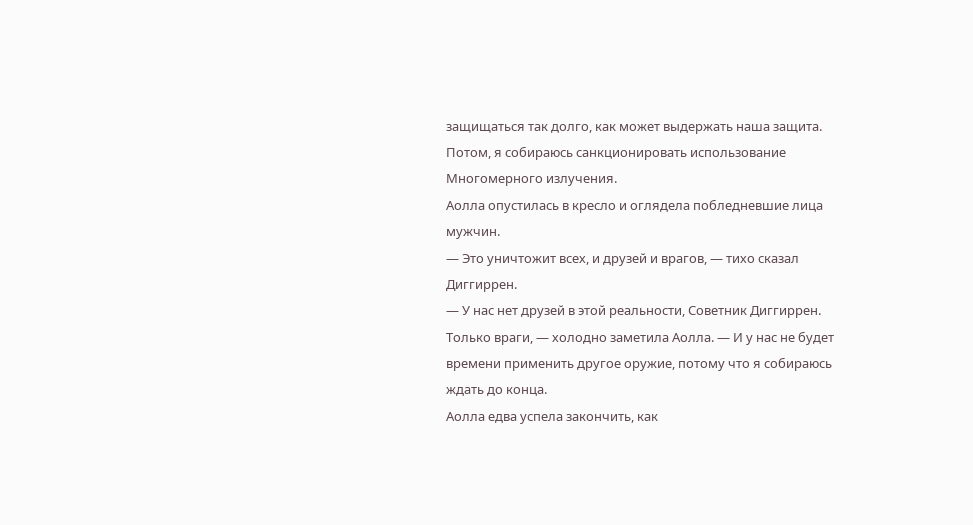защищаться так долго, как может выдержать наша защита. Потом, я собираюсь санкционировать использование Многомерного излучения.
Аолла опустилась в кресло и оглядела побледневшие лица мужчин.
— Это уничтожит всех, и друзей и врагов, — тихо сказал Диггиррен.
— У нас нет друзей в этой реальности, Советник Диггиррен. Только враги, — холодно заметила Аолла. — И у нас не будет времени применить другое оружие, потому что я собираюсь ждать до конца.
Аолла едва успела закончить, как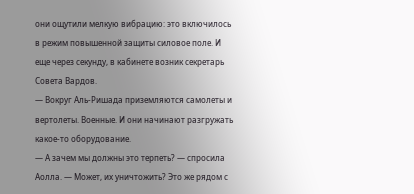они ощутили мелкую вибрацию: это включилось в режим повышенной защиты силовое поле. И еще через секунду, в кабинете возник секретарь Совета Вардов.
— Вокруг Аль-Ришада приземляются самолеты и вертолеты. Военные. И они начинают разгружать какое-то оборудование.
— А зачем мы должны это терпеть? — спросила Аолла. — Может, их уничтожить? Это же рядом с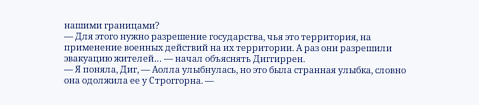нашими границами?
— Для этого нужно разрешение государства, чья это территория, на применение военных действий на их территории. А раз они разрешили эвакуацию жителей… — начал объяснять Диггиррен.
— Я поняла, Диг, — Аолла улыбнулась, но это была странная улыбка, словно она одолжила ее у Строггорна. —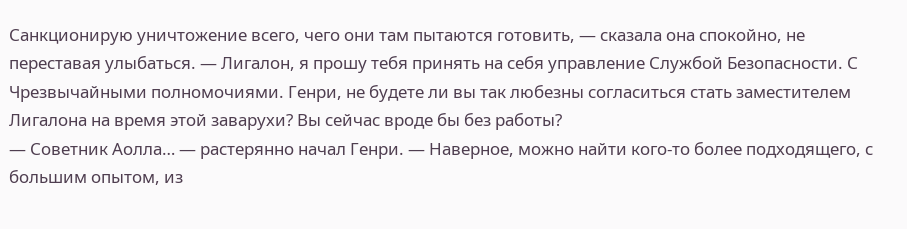Санкционирую уничтожение всего, чего они там пытаются готовить, — сказала она спокойно, не переставая улыбаться. — Лигалон, я прошу тебя принять на себя управление Службой Безопасности. С Чрезвычайными полномочиями. Генри, не будете ли вы так любезны согласиться стать заместителем Лигалона на время этой заварухи? Вы сейчас вроде бы без работы?
— Советник Аолла… — растерянно начал Генри. — Наверное, можно найти кого-то более подходящего, с большим опытом, из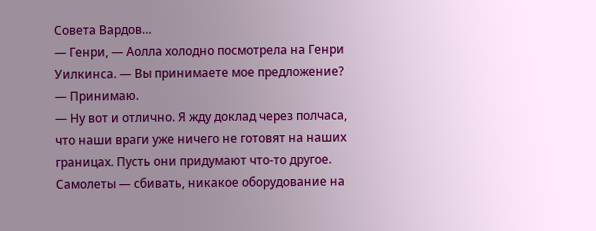Совета Вардов…
— Генри, — Аолла холодно посмотрела на Генри Уилкинса. — Вы принимаете мое предложение?
— Принимаю.
— Ну вот и отлично. Я жду доклад через полчаса, что наши враги уже ничего не готовят на наших границах. Пусть они придумают что-то другое. Самолеты — сбивать, никакое оборудование на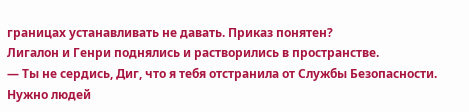границах устанавливать не давать. Приказ понятен?
Лигалон и Генри поднялись и растворились в пространстве.
— Ты не сердись, Диг, что я тебя отстранила от Службы Безопасности. Нужно людей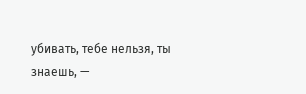убивать, тебе нельзя, ты знаешь, —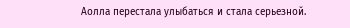Аолла перестала улыбаться и стала серьезной.